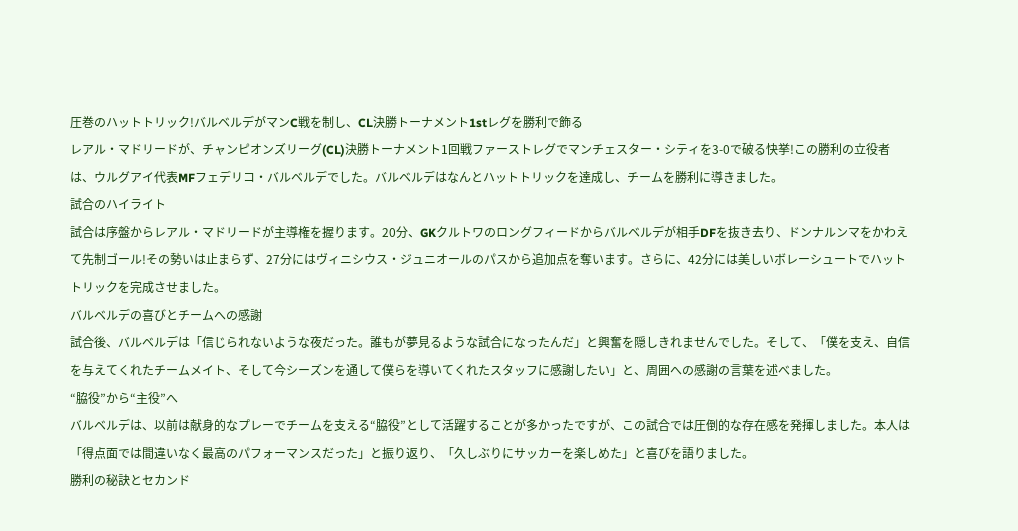圧巻のハットトリック!バルベルデがマンC戦を制し、CL決勝トーナメント1stレグを勝利で飾る
レアル・マドリードが、チャンピオンズリーグ(CL)決勝トーナメント1回戦ファーストレグでマンチェスター・シティを3-0で破る快挙!この勝利の立役者は、ウルグアイ代表MFフェデリコ・バルベルデでした。バルベルデはなんとハットトリックを達成し、チームを勝利に導きました。
試合のハイライト
試合は序盤からレアル・マドリードが主導権を握ります。20分、GKクルトワのロングフィードからバルベルデが相手DFを抜き去り、ドンナルンマをかわえて先制ゴール!その勢いは止まらず、27分にはヴィニシウス・ジュニオールのパスから追加点を奪います。さらに、42分には美しいボレーシュートでハットトリックを完成させました。
バルベルデの喜びとチームへの感謝
試合後、バルベルデは「信じられないような夜だった。誰もが夢見るような試合になったんだ」と興奮を隠しきれませんでした。そして、「僕を支え、自信を与えてくれたチームメイト、そして今シーズンを通して僕らを導いてくれたスタッフに感謝したい」と、周囲への感謝の言葉を述べました。
“脇役”から“主役”へ
バルベルデは、以前は献身的なプレーでチームを支える“脇役”として活躍することが多かったですが、この試合では圧倒的な存在感を発揮しました。本人は「得点面では間違いなく最高のパフォーマンスだった」と振り返り、「久しぶりにサッカーを楽しめた」と喜びを語りました。
勝利の秘訣とセカンド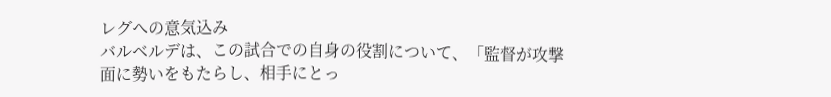レグへの意気込み
バルベルデは、この試合での自身の役割について、「監督が攻撃面に勢いをもたらし、相手にとっ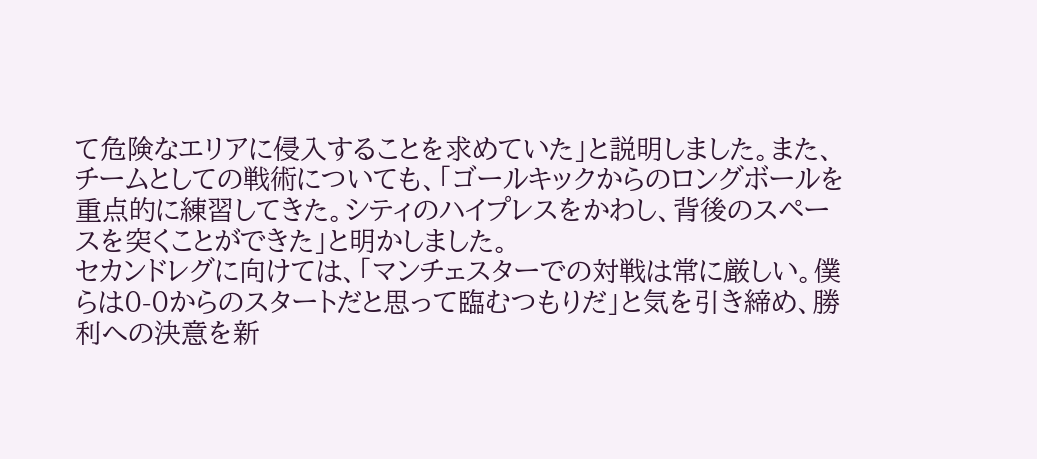て危険なエリアに侵入することを求めていた」と説明しました。また、チームとしての戦術についても、「ゴールキックからのロングボールを重点的に練習してきた。シティのハイプレスをかわし、背後のスペースを突くことができた」と明かしました。
セカンドレグに向けては、「マンチェスターでの対戦は常に厳しい。僕らは0-0からのスタートだと思って臨むつもりだ」と気を引き締め、勝利への決意を新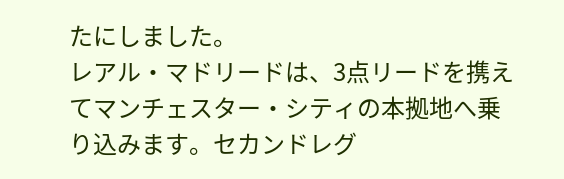たにしました。
レアル・マドリードは、3点リードを携えてマンチェスター・シティの本拠地へ乗り込みます。セカンドレグ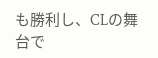も勝利し、CLの舞台で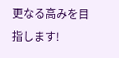更なる高みを目指します!